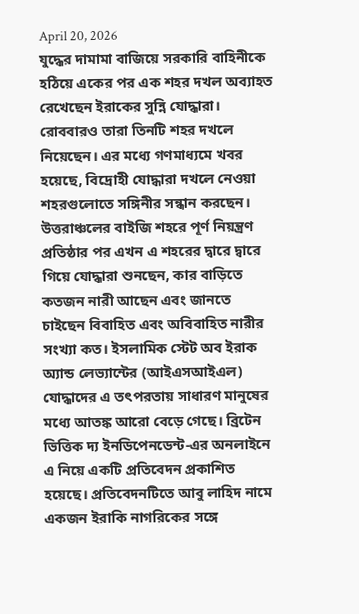April 20, 2026
যুদ্ধের দামামা বাজিয়ে সরকারি বাহিনীকে হঠিয়ে একের পর এক শহর দখল অব্যাহত রেখেছেন ইরাকের সুন্নি যোদ্ধারা। রোববারও তারা তিনটি শহর দখলে নিয়েছেন। এর মধ্যে গণমাধ্যমে খবর হয়েছে, বিদ্রোহী যোদ্ধারা দখলে নেওয়া শহরগুলোতে সঙ্গিনীর সন্ধান করছেন। উত্তরাঞ্চলের বাইজি শহরে পূর্ণ নিয়ন্ত্রণ প্রতিষ্ঠার পর এখন এ শহরের দ্বারে দ্বারে গিয়ে যোদ্ধারা শুনছেন, কার বাড়িতে কতজন নারী আছেন এবং জানতে চাইছেন বিবাহিত এবং অবিবাহিত নারীর সংখ্যা কত। ইসলামিক স্টেট অব ইরাক অ্যান্ড লেভ্যান্টের (আইএসআইএল) যোদ্ধাদের এ তৎপরতায় সাধারণ মানুষের মধ্যে আতঙ্ক আরো বেড়ে গেছে। ব্রিটেন ভিত্তিক দ্য ইনডিপেনডেন্ট-এর অনলাইনে এ নিয়ে একটি প্রতিবেদন প্রকাশিত হয়েছে। প্রতিবেদনটিতে আবু লাহিদ নামে একজন ইরাকি নাগরিকের সঙ্গে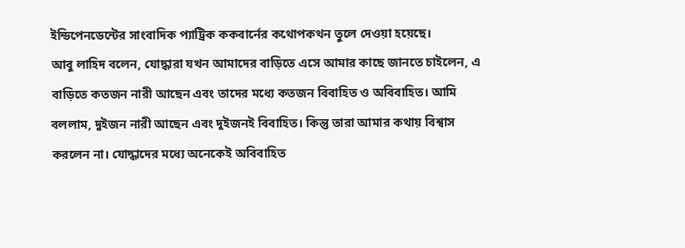ইন্ডিপেনডেন্টের সাংবাদিক প্যাট্রিক ককবার্নের কথোপকথন তুলে দেওয়া হয়েছে।
আবু লাহিদ বলেন, যোদ্ধারা যখন আমাদের বাড়িতে এসে আমার কাছে জানতে চাইলেন, এ বাড়িতে কতজন নারী আছেন এবং তাদের মধ্যে কতজন বিবাহিত ও অবিবাহিত। আমি বললাম, দুইজন নারী আছেন এবং দুইজনই বিবাহিত। কিন্তু তারা আমার কথায় বিশ্বাস করলেন না। যোদ্ধাদের মধ্যে অনেকেই অবিবাহিত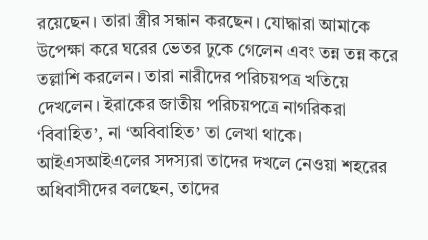রয়েছেন। তারা স্ত্রীর সন্ধান করছেন। যোদ্ধারা আমাকে উপেক্ষা করে ঘরের ভেতর ঢুকে গেলেন এবং তন্ন তন্ন করে তল্লাশি করলেন। তারা নারীদের পরিচয়পত্র খতিয়ে দেখলেন। ইরাকের জাতীয় পরিচয়পত্রে নাগরিকরা ‘বিবাহিত’, না ‘অবিবাহিত’ তা লেখা থাকে।
আইএসআইএলের সদস্যরা তাদের দখলে নেওয়া শহরের অধিবাসীদের বলছেন, তাদের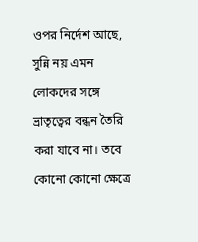ওপর নির্দেশ আছে, সুন্নি নয় এমন লোকদের সঙ্গে ভ্রাতৃত্বের বন্ধন তৈরি করা যাবে না। তবে কোনো কোনো ক্ষেত্রে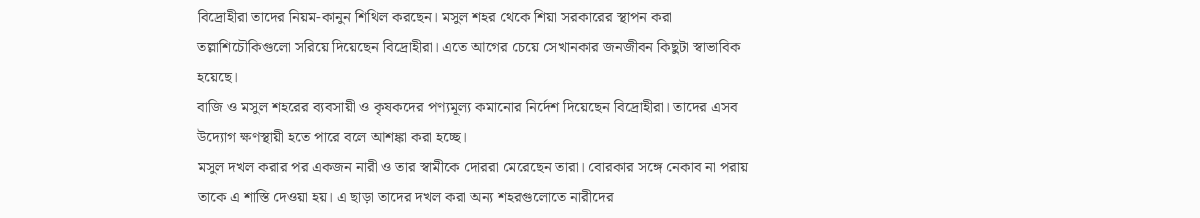বিদ্রোহীরা তাদের নিয়ম-কানুন শিথিল করছেন। মসুল শহর থেকে শিয়া সরকারের স্থাপন করা তল্লাশিচৌকিগুলো সরিয়ে দিয়েছেন বিদ্রোহীরা। এতে আগের চেয়ে সেখানকার জনজীবন কিছুটা স্বাভাবিক হয়েছে।
বাজি ও মসুল শহরের ব্যবসায়ী ও কৃষকদের পণ্যমূল্য কমানোর নির্দেশ দিয়েছেন বিদ্রোহীরা। তাদের এসব উদ্যোগ ক্ষণস্থায়ী হতে পারে বলে আশঙ্কা করা হচ্ছে।
মসুল দখল করার পর একজন নারী ও তার স্বামীকে দোররা মেরেছেন তারা। বোরকার সঙ্গে নেকাব না পরায় তাকে এ শাস্তি দেওয়া হয়। এ ছাড়া তাদের দখল করা অন্য শহরগুলোতে নারীদের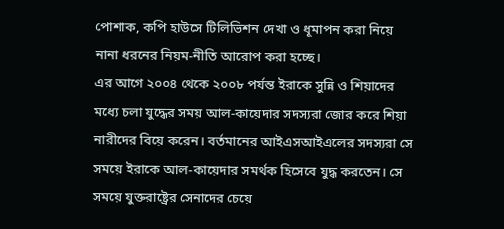পোশাক, কপি হাউসে টিলিভিশন দেখা ও ধূমাপন করা নিয়ে নানা ধরনের নিয়ম-নীতি আরোপ করা হচ্ছে।
এর আগে ২০০৪ থেকে ২০০৮ পর্যন্ত ইরাকে সুন্নি ও শিয়াদের মধ্যে চলা যুদ্ধের সময় আল-কায়েদার সদস্যরা জোর করে শিয়া নারীদের বিয়ে করেন। বর্তমানের আইএসআইএলের সদস্যরা সে সময়ে ইরাকে আল-কায়েদার সমর্থক হিসেবে যুদ্ধ করতেন। সে সময়ে যুক্তরাষ্ট্রের সেনাদের চেয়ে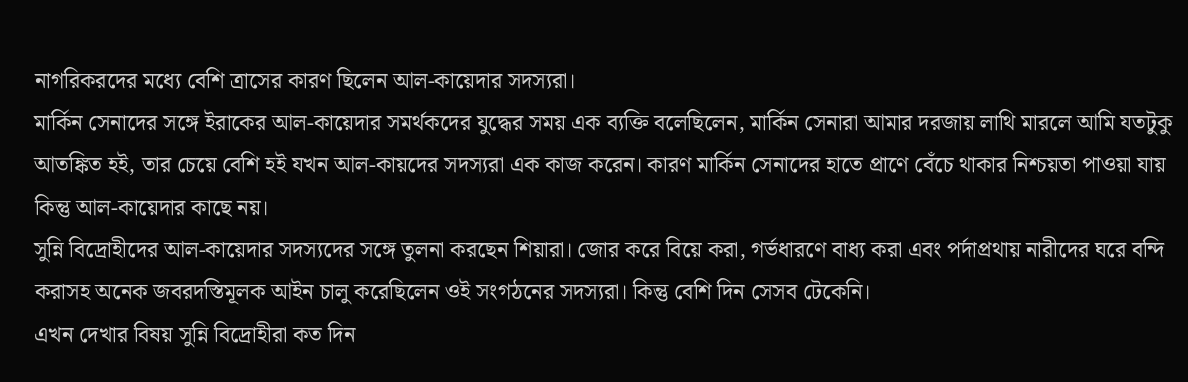নাগরিকরদের মধ্যে বেশি ত্রাসের কারণ ছিলেন আল-কায়েদার সদস্যরা।
মার্কিন সেনাদের সঙ্গে ইরাকের আল-কায়েদার সমর্থকদের যুদ্ধের সময় এক ব্যক্তি বলেছিলেন, মার্কিন সেনারা আমার দরজায় লাথি মারলে আমি যতটুকু আতঙ্কিত হই, তার চেয়ে বেশি হই যখন আল-কায়দের সদস্যরা এক কাজ করেন। কারণ মার্কিন সেনাদের হাতে প্রাণে বেঁচে থাকার নিশ্চয়তা পাওয়া যায় কিন্তু আল-কায়েদার কাছে নয়।
সুন্নি বিদ্রোহীদের আল-কায়েদার সদস্যদের সঙ্গে তুলনা করছেন শিয়ারা। জোর করে বিয়ে করা, গর্ভধারণে বাধ্য করা এবং পর্দাপ্রথায় নারীদের ঘরে বন্দি করাসহ অনেক জবরদস্তিমূলক আইন চালু করেছিলেন ওই সংগঠনের সদস্যরা। কিন্তু বেশি দিন সেসব টেকেনি।
এখন দেখার বিষয় সুন্নি বিদ্রোহীরা কত দিন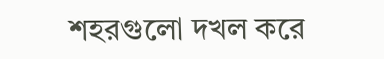শহরগুলো দখল করে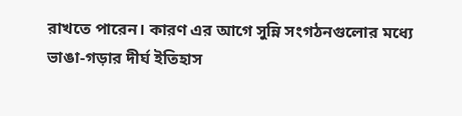রাখতে পারেন। কারণ এর আগে সুন্নি সংগঠনগুলোর মধ্যে ভাঙা-গড়ার দীর্ঘ ইতিহাস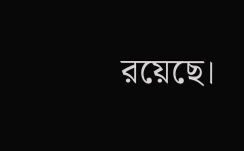রয়েছে।